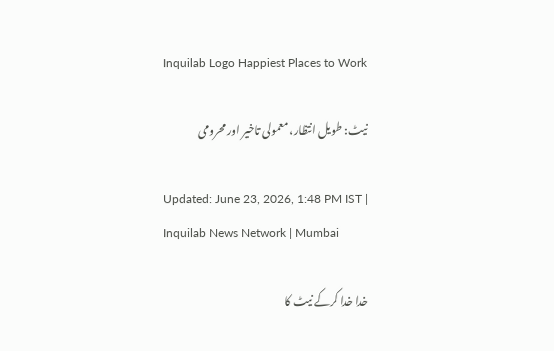Inquilab Logo Happiest Places to Work

نیٹ: طویل انتظار، معمولی تاخیر اور محرومی

Updated: June 23, 2026, 1:48 PM IST | Inquilab News Network | Mumbai

خدا خدا کرکے نیٹ کا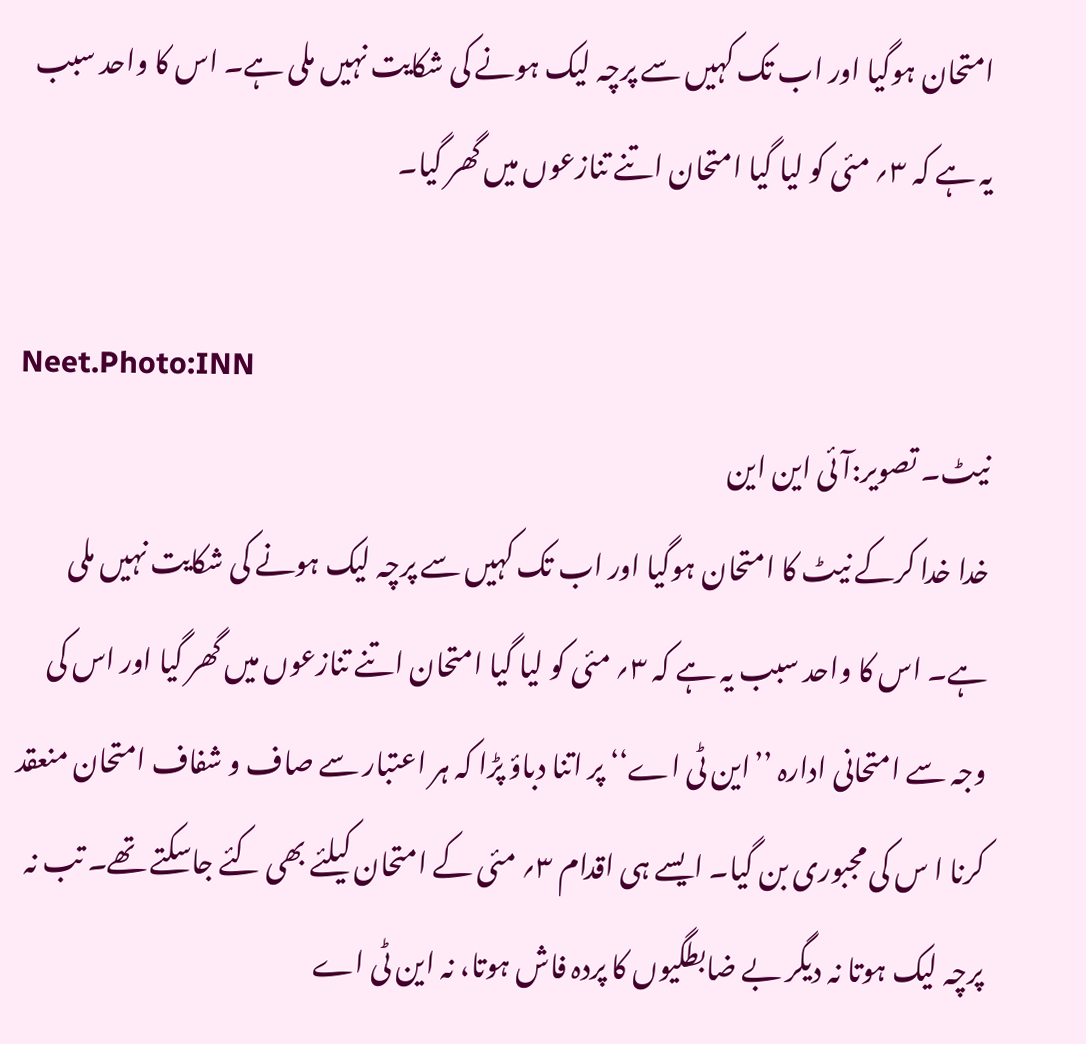امتحان ہوگیا اور اب تک کہیں سے پرچہ لیک ہونے کی شکایت نہیں ملی ہے۔ اس کا واحد سبب یہ ہے کہ ۳؍ مئی کو لیا گیا امتحان اتنے تنازعوں میں گھر گیا۔

Neet.Photo:INN
نیٹ۔ تصویر:آئی این این
خدا خدا کرکے نیٹ کا امتحان ہوگیا اور اب تک کہیں سے پرچہ لیک ہونے کی شکایت نہیں ملی ہے۔ اس کا واحد سبب یہ ہے کہ ۳؍ مئی کو لیا گیا امتحان اتنے تنازعوں میں گھر گیا اور اس کی وجہ سے امتحانی ادارہ ’’این ٹی اے‘‘ پر اتنا دباؤ پڑا کہ ہر اعتبار سے صاف و شفاف امتحان منعقد کرنا ا س کی مجبوری بن گیا۔ ایسے ہی اقدام ۳؍ مئی کے امتحان کیلئے بھی کئے جاسکتے تھے۔ تب نہ پرچہ لیک ہوتا نہ دیگر بے ضابطگیوں کا پردہ فاش ہوتا، نہ این ٹی اے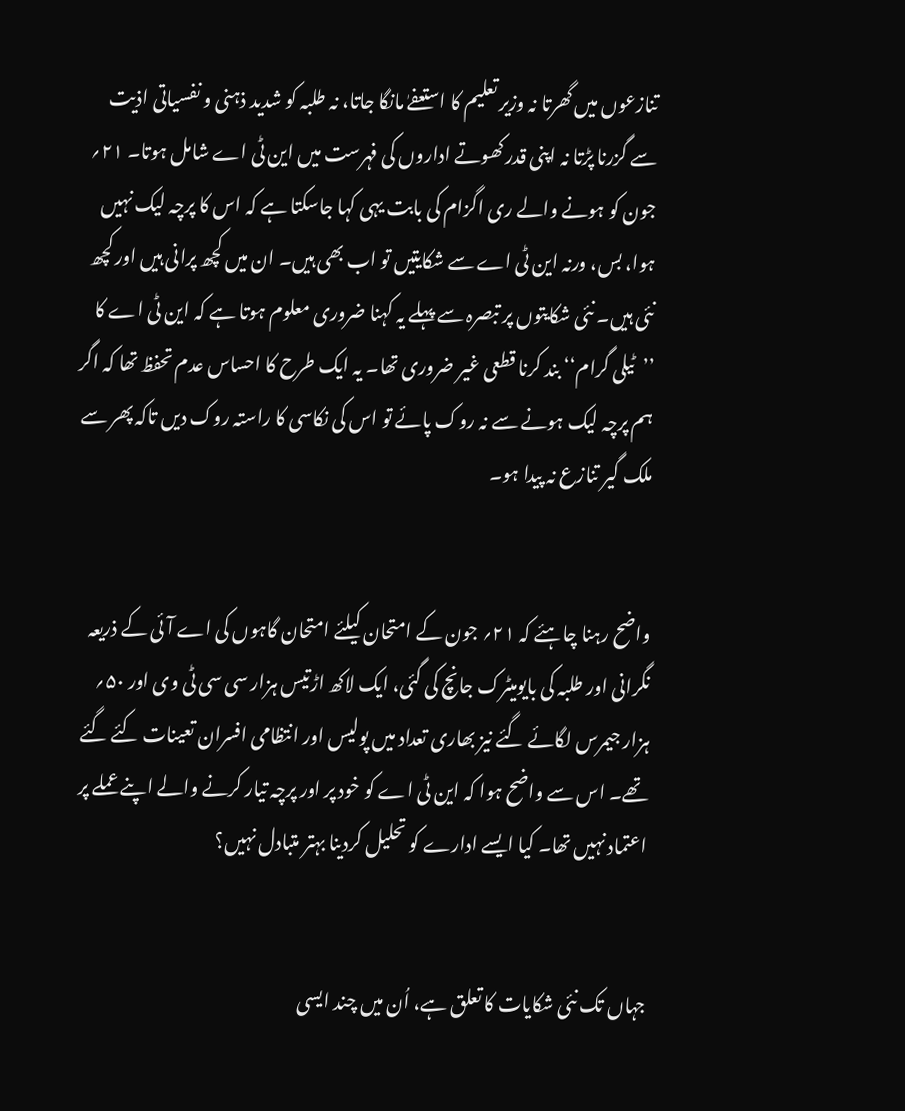تنازعوں میں گھرتا نہ وزیر تعلیم کا استعفےٰ مانگا جاتا، نہ طلبہ کو شدید ذہنی و نفسیاتی اذیت سے گزرنا پڑتا نہ اپنی قدر کھوتے اداروں کی فہرست میں این ٹی اے شامل ہوتا۔ ۲۱؍ جون کو ہونے والے ری اگزام کی بابت یہی کہا جاسکتا ہے کہ اس کا پرچہ لیک نہیں ہوا، بس، ورنہ این ٹی اے سے شکایتیں تو اب بھی ہیں۔ ان میں کچھ پرانی ہیں اور کچھ نئی ہیں۔ نئی شکایتوں پر تبصرہ سے پہلے یہ کہنا ضروری معلوم ہوتا ہے کہ این ٹی اے کا ’’ٹیلی گرام‘‘ بند کرنا قطعی غیر ضروری تھا۔ یہ ایک طرح کا احساس عدم تحفظ تھا کہ اگر ہم پرچہ لیک ہونے سے نہ روک پائے تو اس کی نکاسی کا راستہ روک دیں تاکہ پھر سے ملک گیر تنازع نہ پیدا ہو۔


واضح رہنا چاہئے کہ ۲۱؍ جون کے امتحان کیلئے امتحان گاہوں کی اے آئی کے ذریعہ نگرانی اور طلبہ کی بایومیٹرک جانچ کی گئی، ایک لاکھ اڑتیس ہزار سی سی ٹی وی اور ۵۰؍ ہزار جیمرس لگائے گئے نیز بھاری تعداد میں پولیس اور انتظامی افسران تعینات کئے گئے تھے۔ اس سے واضح ہوا کہ این ٹی اے کو خود پر اور پرچہ تیار کرنے والے اپنے عملے پر اعتماد نہیں تھا۔ کیا ایسے ادارے کو تحلیل کردینا بہتر متبادل نہیں؟


جہاں تک نئی شکایات کا تعلق ہے، اُن میں چند ایسی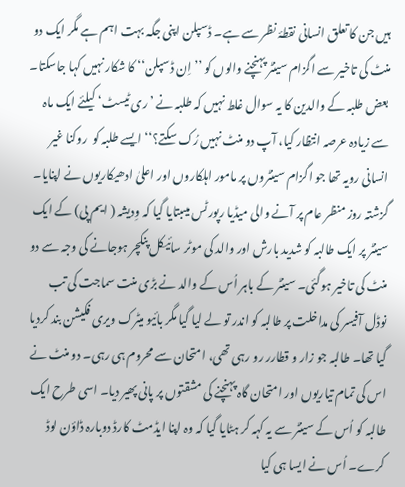ہیں جن کا تعلق انسانی نقطۂ نظر سے ہے۔ ڈسپلن اپنی جگہ بہت اہم ہے مگر ایک دو منٹ کی تاخیر سے اگزام سینٹر پہنچنے والوں کو ’’اِن ڈسپلن‘‘ کا شکار نہیں کہا جاسکتا۔  بعض طلبہ کے والدین کا یہ سوال غلط نہیں کہ طلبہ نے ’ری ٹیسٹ‘ کیلئے ایک ماہ سے زیادہ عرصہ انتظار کیا، آپ دو منٹ نہیں رُک سکتے؟‘‘ ایسے طلبہ کو  روکنا غیر انسانی رویہ تھا جو اگزام سینٹروں پر مامور اہلکاروں اور اعلیٰ ادھیکاریوں نے اپنایا۔ گزشتہ روز منظر عام پر آنے والی میڈیا رپورٹس میںبتایا گیا کہ وِدیشہ ( ایم پی) کے ایک سینٹر پر ایک طالبہ کو شدید بارش اور والد کی موٹر سائیکل پنکچر ہوجانے کی وجہ سے دو منٹ کی تاخیر ہوگئی۔ سینٹر کے باہر اُس کے والد نے بڑی منت سماجت کی تب نوڈل آفیسر کی مداخلت پر طالبہ کو اندر تو لے لیا گیا مگر بائیو میٹرک ویری فکیشن بند کردیا گیا تھا۔ طالبہ جو زار و قطارر رو رہی تھی، امتحان سے محروم ہی رہی۔ دو منٹ نے اس کی تمام تیاریوں اور امتحان گاہ پہنچنے کی مشقتوں پر پانی پھیر دیا۔ اسی طرح ایک طالبہ کو اُس کے سینٹر سے یہ کہہ کر ہٹایا گیا کہ وہ اپنا ایڈمٹ کارڈ دوبارہ ڈاؤن لوڈ کرے۔ اُس نے ایسا ہی کیا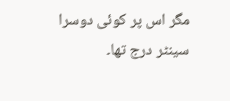مگر اس پر کوئی دوسرا سینٹر درج تھا۔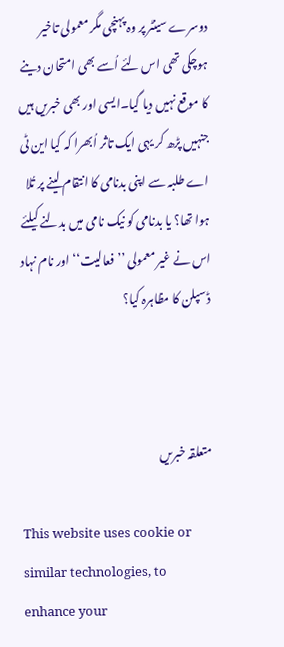دوسرے سینٹر پر وہ پہنچی مگر معمولی تاخیر ہوچکی تھی اس لئے اُسے بھی امتحان دینے کا موقع نہیں دیا گیا۔ایسی اور بھی خبریں ہیں جنہیں پڑھ کر یہی ایک تاثر اُبھرا کہ کیا این ٹی اے طلبہ سے اپنی بدنامی کا انتقام لینے پر تُلا ہوا تھا؟ یا بدنامی کو نیک نامی میں بدلنے کیلئے اس نے غیر معمولی ’’فعالیت‘‘ اور نام نہاد ڈسپلن کا مظاہرہ کیا؟



متعلقہ خبریں

This website uses cookie or similar technologies, to enhance your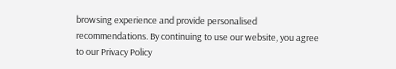browsing experience and provide personalised recommendations. By continuing to use our website, you agree to our Privacy Policy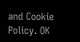and Cookie Policy. OK